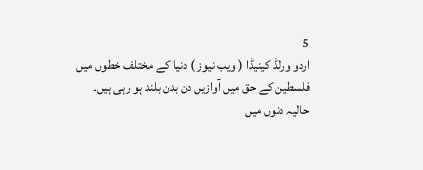5
اردو ورلڈ کینیڈا ( ویب نیوز ) دنیا کے مختلف خطوں میں فلسطین کے حق میں آوازیں دن بدن بلند ہو رہی ہیں۔
حالیہ دنوں میں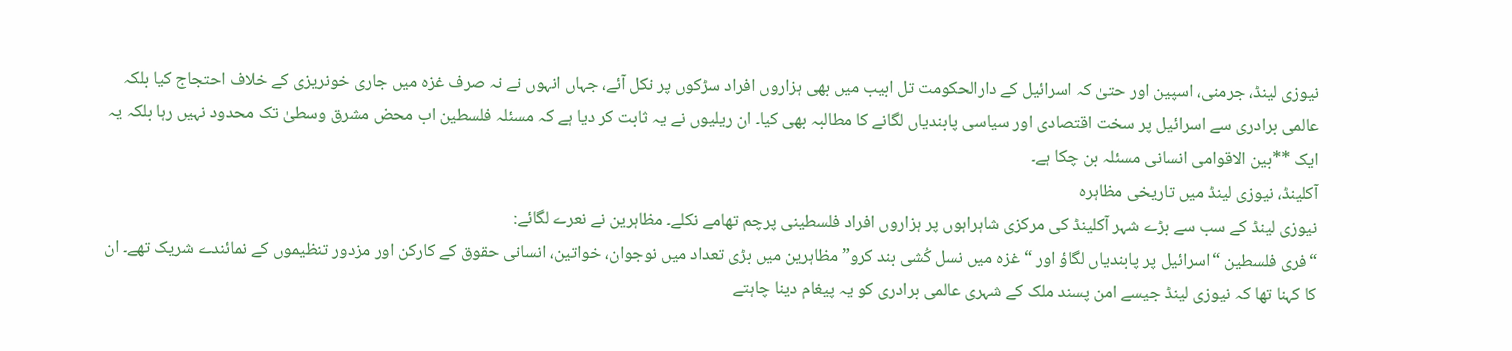نیوزی لینڈ، جرمنی، اسپین اور حتیٰ کہ اسرائیل کے دارالحکومت تل ابیب میں بھی ہزاروں افراد سڑکوں پر نکل آئے، جہاں انہوں نے نہ صرف غزہ میں جاری خونریزی کے خلاف احتجاج کیا بلکہ عالمی برادری سے اسرائیل پر سخت اقتصادی اور سیاسی پابندیاں لگانے کا مطالبہ بھی کیا۔ ان ریلیوں نے یہ ثابت کر دیا ہے کہ مسئلہ فلسطین اب محض مشرق وسطیٰ تک محدود نہیں رہا بلکہ یہ ایک **بین الاقوامی انسانی مسئلہ بن چکا ہے۔
آکلینڈ، نیوزی لینڈ میں تاریخی مظاہرہ
نیوزی لینڈ کے سب سے بڑے شہر آکلینڈ کی مرکزی شاہراہوں پر ہزاروں افراد فلسطینی پرچم تھامے نکلے۔ مظاہرین نے نعرے لگائے:
“فری فلسطین “اسرائیل پر پابندیاں لگاؤ اور “غزہ میں نسل کُشی بند کرو” مظاہرین میں بڑی تعداد میں نوجوان، خواتین، انسانی حقوق کے کارکن اور مزدور تنظیموں کے نمائندے شریک تھے۔ ان کا کہنا تھا کہ نیوزی لینڈ جیسے امن پسند ملک کے شہری عالمی برادری کو یہ پیغام دینا چاہتے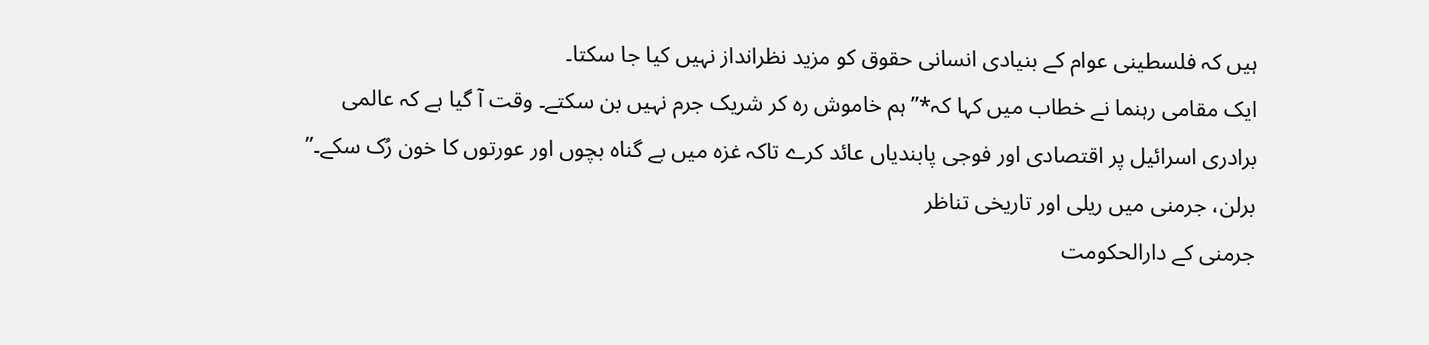ہیں کہ فلسطینی عوام کے بنیادی انسانی حقوق کو مزید نظرانداز نہیں کیا جا سکتا۔
ایک مقامی رہنما نے خطاب میں کہا کہ*”ہم خاموش رہ کر شریک جرم نہیں بن سکتے۔ وقت آ گیا ہے کہ عالمی برادری اسرائیل پر اقتصادی اور فوجی پابندیاں عائد کرے تاکہ غزہ میں بے گناہ بچوں اور عورتوں کا خون رُک سکے۔”
برلن، جرمنی میں ریلی اور تاریخی تناظر
جرمنی کے دارالحکومت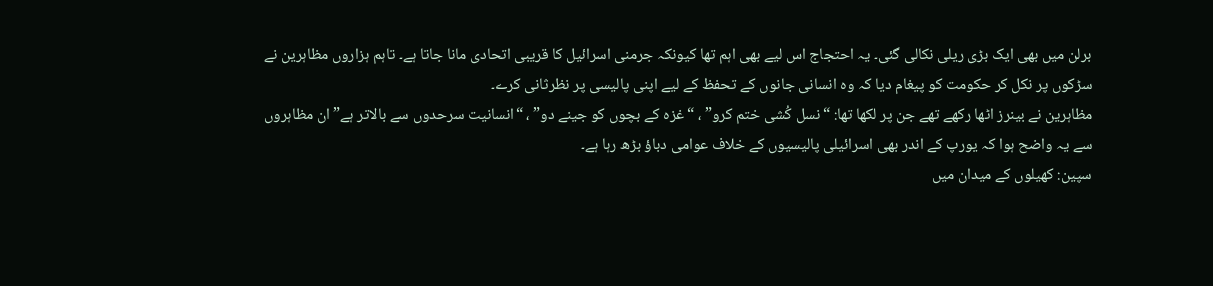برلن میں بھی ایک بڑی ریلی نکالی گئی۔ یہ احتجاج اس لیے بھی اہم تھا کیونکہ جرمنی اسرائیل کا قریبی اتحادی مانا جاتا ہے۔ تاہم ہزاروں مظاہرین نے سڑکوں پر نکل کر حکومت کو پیغام دیا کہ وہ انسانی جانوں کے تحفظ کے لیے اپنی پالیسی پر نظرثانی کرے۔
مظاہرین نے بینرز اٹھا رکھے تھے جن پر لکھا تھا: “نسل کُشی ختم کرو” ، “غزہ کے بچوں کو جینے دو” ، “انسانیت سرحدوں سے بالاتر ہے” ان مظاہروں سے یہ واضح ہوا کہ یورپ کے اندر بھی اسرائیلی پالیسیوں کے خلاف عوامی دباؤ بڑھ رہا ہے۔
سپین: کھیلوں کے میدان میں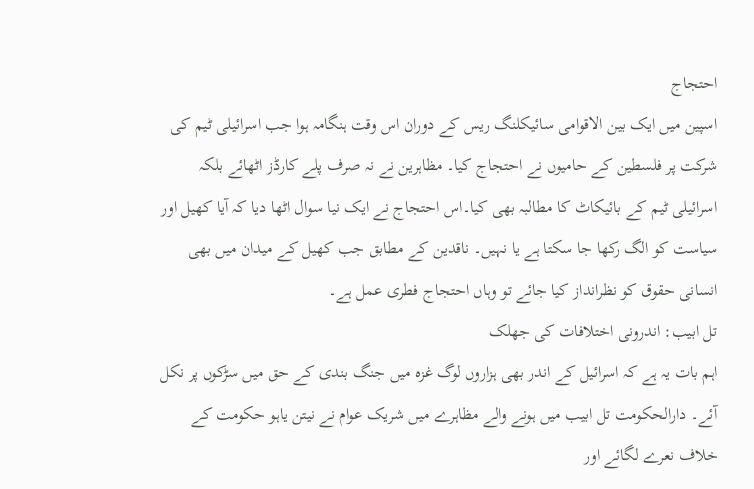احتجاج
اسپین میں ایک بین الاقوامی سائیکلنگ ریس کے دوران اس وقت ہنگامہ ہوا جب اسرائیلی ٹیم کی شرکت پر فلسطین کے حامیوں نے احتجاج کیا۔ مظاہرین نے نہ صرف پلے کارڈز اٹھائے بلکہ اسرائیلی ٹیم کے بائیکاٹ کا مطالبہ بھی کیا۔اس احتجاج نے ایک نیا سوال اٹھا دیا کہ آیا کھیل اور سیاست کو الگ رکھا جا سکتا ہے یا نہیں۔ ناقدین کے مطابق جب کھیل کے میدان میں بھی انسانی حقوق کو نظرانداز کیا جائے تو وہاں احتجاج فطری عمل ہے۔
تل ابیب: اندرونی اختلافات کی جھلک
اہم بات یہ ہے کہ اسرائیل کے اندر بھی ہزاروں لوگ غزہ میں جنگ بندی کے حق میں سڑکوں پر نکل آئے۔ دارالحکومت تل ابیب میں ہونے والے مظاہرے میں شریک عوام نے نیتن یاہو حکومت کے خلاف نعرے لگائے اور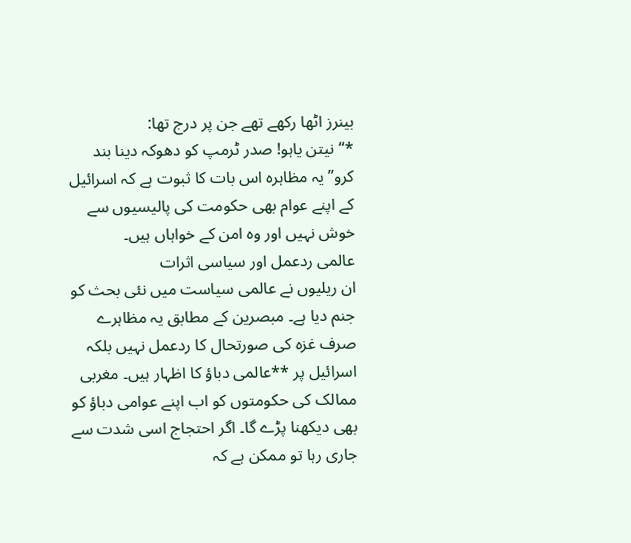بینرز اٹھا رکھے تھے جن پر درج تھا:
*“نیتن یاہو! صدر ٹرمپ کو دھوکہ دینا بند کرو”یہ مظاہرہ اس بات کا ثبوت ہے کہ اسرائیل کے اپنے عوام بھی حکومت کی پالیسیوں سے خوش نہیں اور وہ امن کے خواہاں ہیں۔
عالمی ردعمل اور سیاسی اثرات
ان ریلیوں نے عالمی سیاست میں نئی بحث کو جنم دیا ہے۔ مبصرین کے مطابق یہ مظاہرے صرف غزہ کی صورتحال کا ردعمل نہیں بلکہ اسرائیل پر **عالمی دباؤ کا اظہار ہیں۔ مغربی ممالک کی حکومتوں کو اب اپنے عوامی دباؤ کو بھی دیکھنا پڑے گا۔ اگر احتجاج اسی شدت سے جاری رہا تو ممکن ہے کہ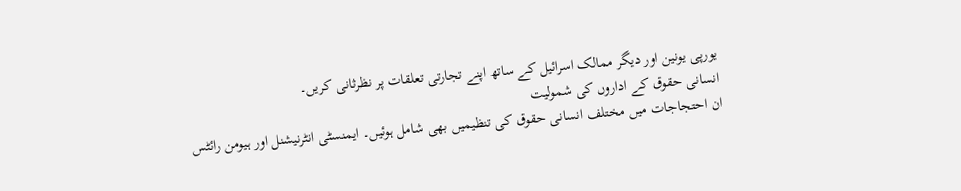یورپی یونین اور دیگر ممالک اسرائیل کے ساتھ اپنے تجارتی تعلقات پر نظرثانی کریں۔
انسانی حقوق کے اداروں کی شمولیت
ان احتجاجات میں مختلف انسانی حقوق کی تنظیمیں بھی شامل ہوئیں۔ ایمنسٹی انٹرنیشنل اور ہیومن رائٹس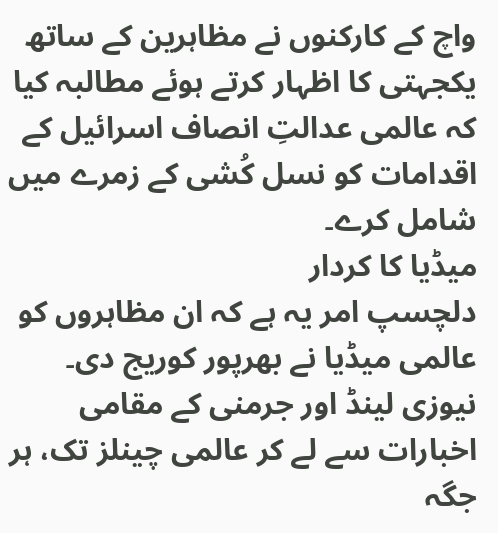واچ کے کارکنوں نے مظاہرین کے ساتھ یکجہتی کا اظہار کرتے ہوئے مطالبہ کیا کہ عالمی عدالتِ انصاف اسرائیل کے اقدامات کو نسل کُشی کے زمرے میں شامل کرے۔
میڈیا کا کردار
دلچسپ امر یہ ہے کہ ان مظاہروں کو عالمی میڈیا نے بھرپور کوریج دی۔ نیوزی لینڈ اور جرمنی کے مقامی اخبارات سے لے کر عالمی چینلز تک، ہر جگہ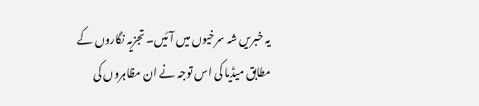یہ خبریں شہ سرخیوں میں آئیں۔ تجزیہ نگاروں کے مطابق میڈیا کی اس توجہ نے ان مظاہروں کی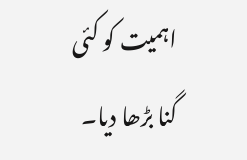اہمیت کو کئی گنا بڑھا دیا۔